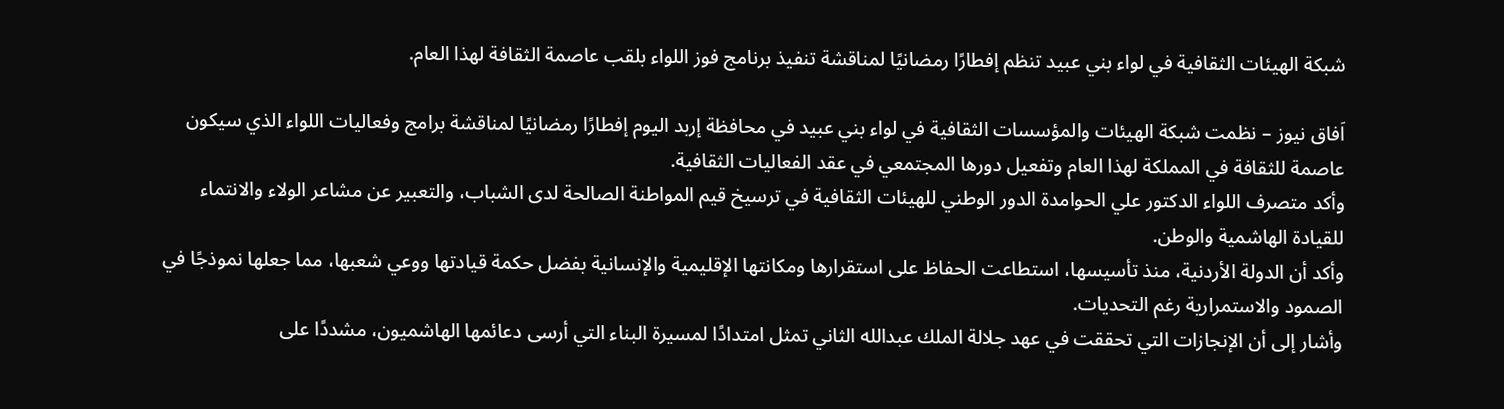شبكة الهيئات الثقافية في لواء بني عبيد تنظم إفطارًا رمضانيًا لمناقشة تنفيذ برنامج فوز اللواء بلقب عاصمة الثقافة لهذا العام.

اَفاق نيوز – نظمت شبكة الهيئات والمؤسسات الثقافية في لواء بني عبيد في محافظة إربد اليوم إفطارًا رمضانيًا لمناقشة برامج وفعاليات اللواء الذي سيكون عاصمة للثقافة في المملكة لهذا العام وتفعيل دورها المجتمعي في عقد الفعاليات الثقافية.
وأكد متصرف اللواء الدكتور علي الحوامدة الدور الوطني للهيئات الثقافية في ترسيخ قيم المواطنة الصالحة لدى الشباب، والتعبير عن مشاعر الولاء والانتماء للقيادة الهاشمية والوطن.
وأكد أن الدولة الأردنية، منذ تأسيسها، استطاعت الحفاظ على استقرارها ومكانتها الإقليمية والإنسانية بفضل حكمة قيادتها ووعي شعبها، مما جعلها نموذجًا في الصمود والاستمرارية رغم التحديات.
وأشار إلى أن الإنجازات التي تحققت في عهد جلالة الملك عبدالله الثاني تمثل امتدادًا لمسيرة البناء التي أرسى دعائمها الهاشميون، مشددًا على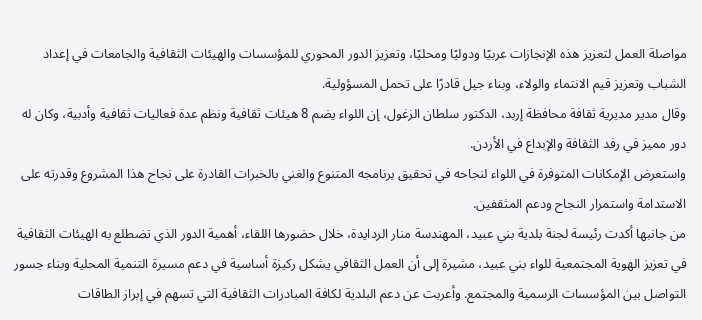مواصلة العمل لتعزيز هذه الإنجازات عربيًا ودوليًا ومحليًا، وتعزيز الدور المحوري للمؤسسات والهيئات الثقافية والجامعات في إعداد الشباب وتعزيز قيم الانتماء والولاء، وبناء جيل قادرًا على تحمل المسؤولية.
وقال مدير مديرية ثقافة محافظة إربد، الدكتور سلطان الزغول، إن اللواء يضم 8 هيئات ثقافية ونظم عدة فعاليات ثقافية وأدبية، وكان له دور مميز في رفد الثقافة والإبداع في الأردن.
واستعرض الإمكانات المتوفرة في اللواء لنجاحه في تحقيق برنامجه المتنوع والغني بالخبرات القادرة على نجاح هذا المشروع وقدرته على الاستدامة واستمرار النجاح ودعم المثقفين.
من جانبها أكدت رئيسة لجنة بلدية بني عبيد، المهندسة منار الردايدة، خلال حضورها اللقاء، أهمية الدور الذي تضطلع به الهيئات الثقافية في تعزيز الهوية المجتمعية للواء بني عبيد، مشيرة إلى أن العمل الثقافي يشكل ركيزة أساسية في دعم مسيرة التنمية المحلية وبناء جسور التواصل بين المؤسسات الرسمية والمجتمع. وأعربت عن دعم البلدية لكافة المبادرات الثقافية التي تسهم في إبراز الطاقات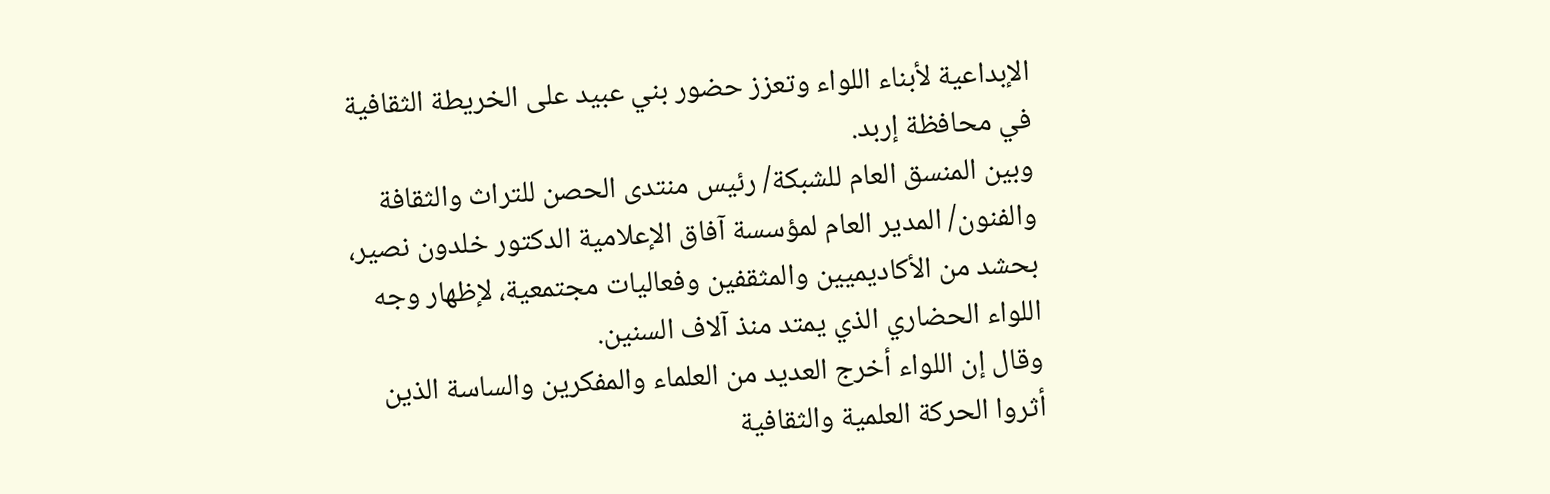الإبداعية لأبناء اللواء وتعزز حضور بني عبيد على الخريطة الثقافية في محافظة إربد.
وبين المنسق العام للشبكة/ رئيس منتدى الحصن للتراث والثقافة والفنون/ المدير العام لمؤسسة آفاق الإعلامية الدكتور خلدون نصير، بحشد من الأكاديميين والمثقفين وفعاليات مجتمعية، لإظهار وجه اللواء الحضاري الذي يمتد منذ آلاف السنين.
وقال إن اللواء أخرج العديد من العلماء والمفكرين والساسة الذين أثروا الحركة العلمية والثقافية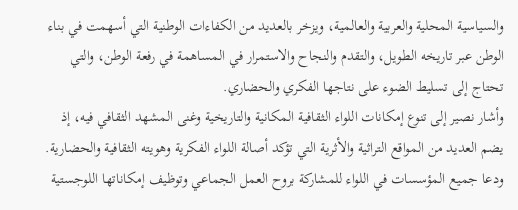والسياسية المحلية والعربية والعالمية، ويزخر بالعديد من الكفاءات الوطنية التي أسهمت في بناء الوطن عبر تاريخه الطويل، والتقدم والنجاح والاستمرار في المساهمة في رفعة الوطن، والتي تحتاج إلى تسليط الضوء على نتاجها الفكري والحضاري.
وأشار نصير إلى تنوع إمكانات اللواء الثقافية المكانية والتاريخية وغنى المشهد الثقافي فيه، إذ يضم العديد من المواقع التراثية والأثرية التي تؤكد أصالة اللواء الفكرية وهويته الثقافية والحضارية.
ودعا جميع المؤسسات في اللواء للمشاركة بروح العمل الجماعي وتوظيف إمكاناتها اللوجستية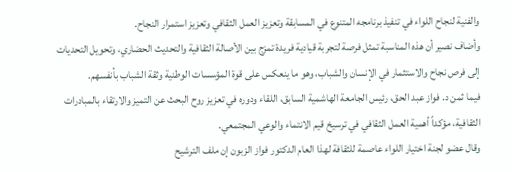والفنية لنجاح اللواء في تنفيذ برنامجه المتنوع في المسابقة وتعزيز العمل الثقافي وتعزيز استمرار النجاح.
وأضاف نصير أن هذه المناسبة تمثل فرصة لتجربة قيادية فريدة تمزج بين الأصالة الثقافية والتحديث الحضاري، وتحويل التحديات إلى فرص نجاح والاستثمار في الإنسان والشباب، وهو ما ينعكس على قوة المؤسسات الوطنية وثقة الشباب بأنفسهم.
فيما ثمن د. فواز عبد الحق، رئيس الجامعة الهاشمية السابق، اللقاء ودوره في تعزيز روح البحث عن التميز والارتقاء بالمبادرات الثقافية، مؤكداً أهمية العمل الثقافي في ترسيخ قيم الانتماء والوعي المجتمعي.
وقال عضو لجنة اختيار اللواء عاصمة للثقافة لهذا العام الدكتور فواز الزبون إن ملف الترشيح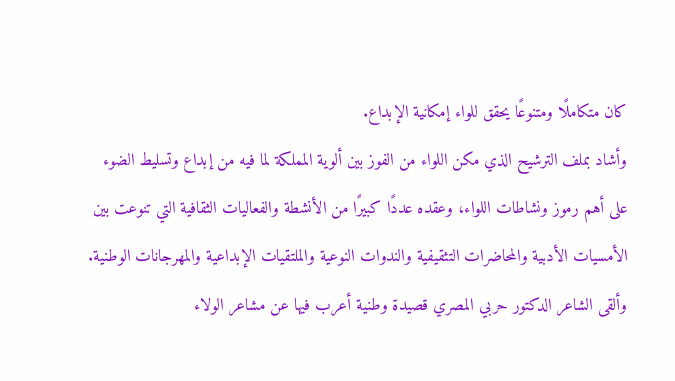كان متكاملًا ومتنوعًا يحقق للواء إمكانية الإبداع.
وأشاد بملف الترشيح الذي مكن اللواء من الفوز بين ألوية المملكة لما فيه من إبداع وتسليط الضوء على أهم رموز ونشاطات اللواء، وعقده عددًا كبيرًا من الأنشطة والفعاليات الثقافية التي تنوعت بين الأمسيات الأدبية والمحاضرات التثقيفية والندوات النوعية والملتقيات الإبداعية والمهرجانات الوطنية.
وألقى الشاعر الدكتور حربي المصري قصيدة وطنية أعرب فيها عن مشاعر الولاء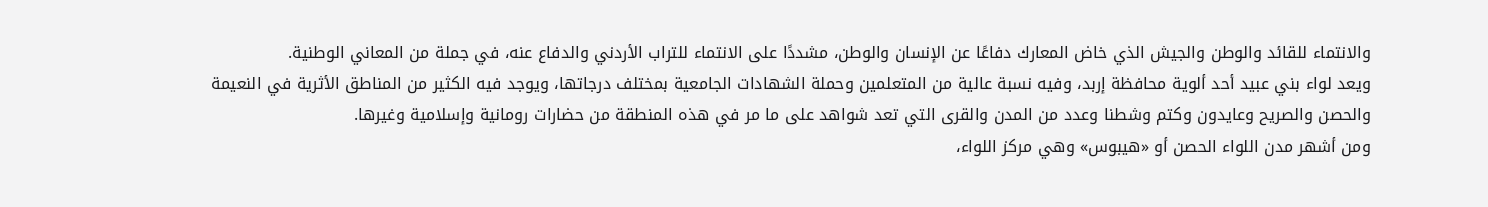والانتماء للقائد والوطن والجيش الذي خاض المعارك دفاعًا عن الإنسان والوطن، مشددًا على الانتماء للتراب الأردني والدفاع عنه، في جملة من المعاني الوطنية.
ويعد لواء بني عبيد أحد ألوية محافظة إربد، وفيه نسبة عالية من المتعلمين وحملة الشهادات الجامعية بمختلف درجاتها، ويوجد فيه الكثير من المناطق الأثرية في النعيمة والحصن والصريح وعايدون وكتم وشطنا وعدد من المدن والقرى التي تعد شواهد على ما مر في هذه المنطقة من حضارات رومانية وإسلامية وغيرها.
ومن أشهر مدن اللواء الحصن أو «هيبوس» وهي مركز اللواء،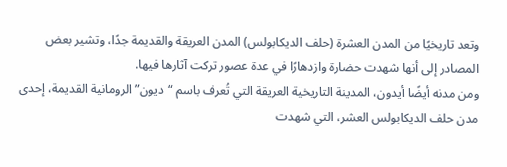وتعد تاريخيًا من المدن العشرة (حلف الديكابولس) المدن العريقة والقديمة جدًا، وتشير بعض المصادر إلى أنها شهدت حضارة وازدهارًا في عدة عصور تركت آثارها فيها.
ومن مدنه أيضًا أيدون، المدينة التاريخية العريقة التي تُعرف باسم “ديون” الرومانية القديمة، إحدى مدن حلف الديكابولس العشر، التي شهدت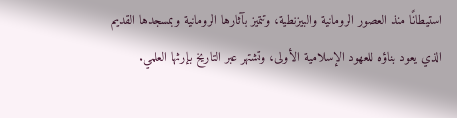استيطانًا منذ العصور الرومانية والبيزنطية، وتتميز بآثارها الرومانية وبمسجدها القديم الذي يعود بناؤه للعهود الإسلامية الأولى، وتشتهر عبر التاريخ بإرثها العلمي.